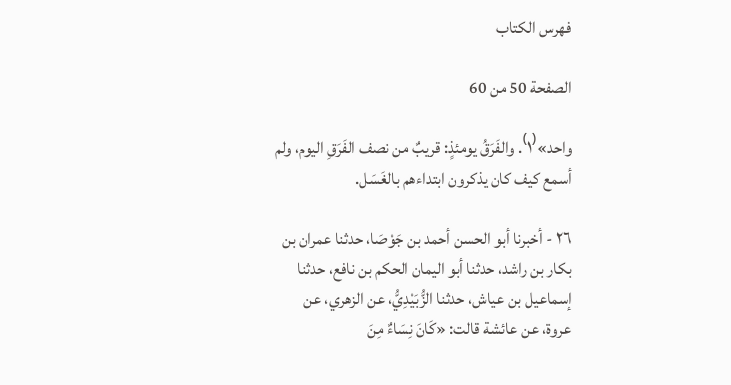فهرس الكتاب

الصفحة 50 من 60

واحد»⁽١⁾. والفَرَقُ يومئذٍ: قريبٌ من نصف الفَرَقِ اليوم، ولم أسمع كيف كان يذكرون ابتداءهم بالغَسَل.

٢٦ - أخبرنا أبو الحسن أحمد بن جَوْصَا، حدثنا عمران بن بكار بن راشد، حدثنا أبو اليمان الحكم بن نافع، حدثنا إسماعيل بن عياش، حدثنا الزُّبَيْدِيُّ، عن الزهري، عن عروة، عن عائشة قالت: «كَانَ نِسَاءٌ مِنَ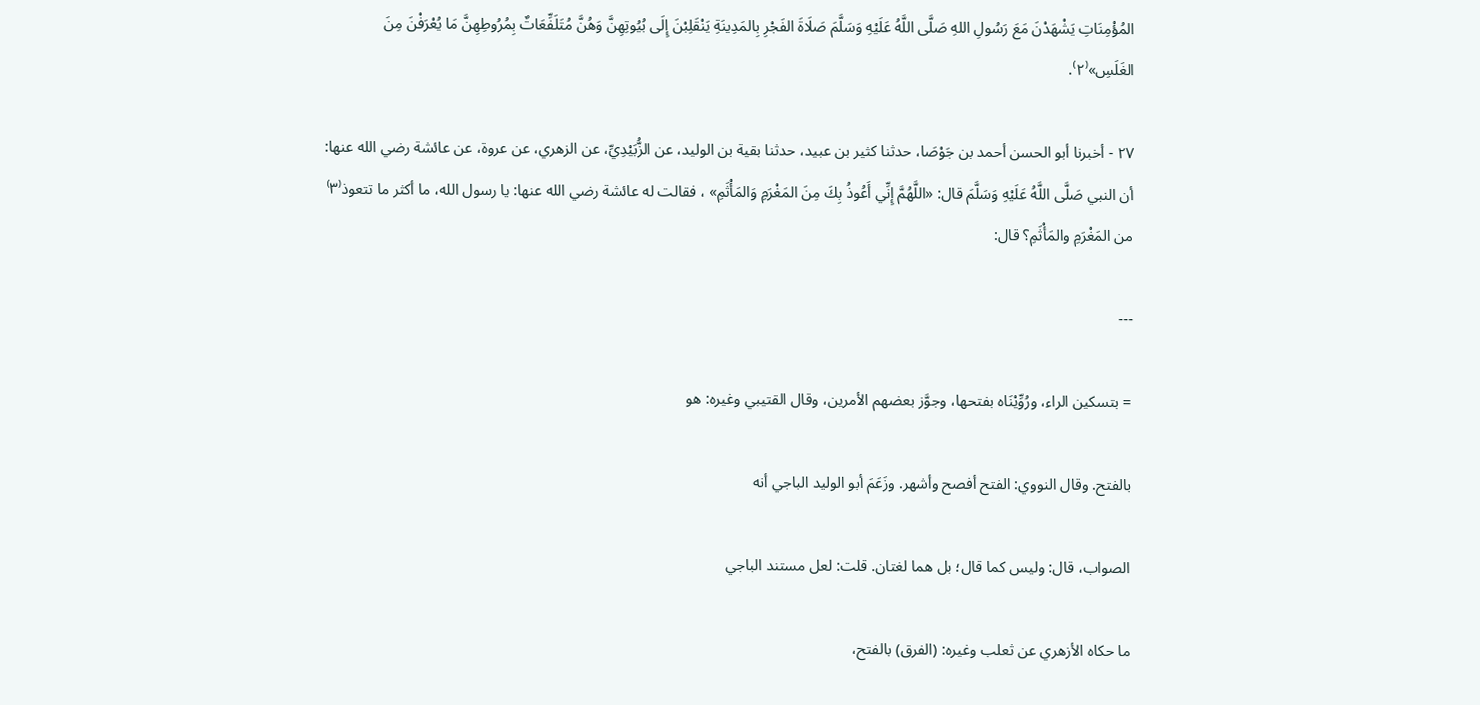المُؤْمِنَاتِ يَشْهَدْنَ مَعَ رَسُولِ اللهِ صَلَّى اللَّهُ عَلَيْهِ وَسَلَّمَ صَلَاةَ الفَجْرِ بِالمَدِينَةِ يَنْقَلِبْنَ إِلَى بُيُوتِهِنَّ وَهُنَّ مُتَلَفِّعَاتٌ بِمُرُوطِهِنَّ مَا يُعْرَفْنَ مِنَ الغَلَسِ»⁽٢⁾.

٢٧ - أخبرنا أبو الحسن أحمد بن جَوْصَا، حدثنا كثير بن عبيد، حدثنا بقية بن الوليد، عن الزُّبَيْدِيِّ، عن الزهري، عن عروة، عن عائشة رضي الله عنها: أن النبي صَلَّى اللَّهُ عَلَيْهِ وَسَلَّمَ قال: «اللَّهُمَّ إِنِّي أَعُوذُ بِكَ مِنَ المَغْرَمِ وَالمَأْثَمِ» ، فقالت له عائشة رضي الله عنها: يا رسول الله، ما أكثر ما تتعوذ⁽٣⁾ من المَغْرَمِ والمَأْثَمِ؟ قال:

---

= بتسكين الراء، ورُوِّيْنَاه بفتحها، وجوَّز بعضهم الأمرين، وقال القتيبي وغيره: هو

بالفتح. وقال النووي: الفتح أفصح وأشهر. وزَعَمَ أبو الوليد الباجي أنه

الصواب، قال: وليس كما قال؛ بل هما لغتان. قلت: لعل مستند الباجي

ما حكاه الأزهري عن ثعلب وغيره: (الفرق) بالفتح،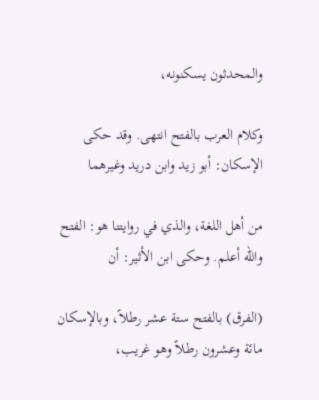والمحدثون يسكنونه،

وكلام العرب بالفتح انتهى. وقد حكى الإسكان: أبو زيد وابن دريد وغيرهما

من أهل اللغة، والذي في روايتنا هو: الفتح والله أعلم. وحكى ابن الأثير: أن

(الفرق) بالفتح ستة عشر رطلاً، وبالإسكان مائة وعشرون رطلاً وهو غريب،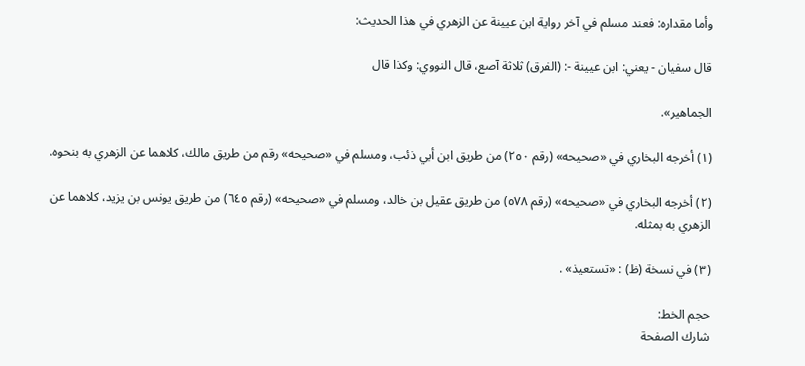وأما مقداره: فعند مسلم في آخر رواية ابن عيينة عن الزهري في هذا الحديث:

قال سفيان - يعني: ابن عيينة -: (الفرق) ثلاثة آصع، قال النووي: وكذا قال

الجماهير».

(١) أخرجه البخاري في «صحيحه» (رقم ٢٥٠) من طريق ابن أبي ذئب، ومسلم في «صحيحه» رقم من طريق مالك، كلاهما عن الزهري به بنحوه.

(٢) أخرجه البخاري في «صحيحه» (رقم ٥٧٨) من طريق عقيل بن خالد، ومسلم في «صحيحه» (رقم ٦٤٥) من طريق يونس بن يزيد، كلاهما عن الزهري به بمثله.

(٣) في نسخة (ظ) : «تستعيذ» .

حجم الخط:
شارك الصفحة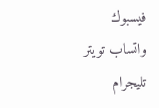فيسبوك واتساب تويتر تليجرام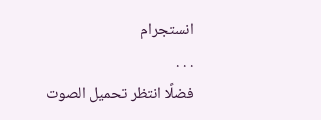انستجرام
. . .
فضلًا انتظر تحميل الصوت